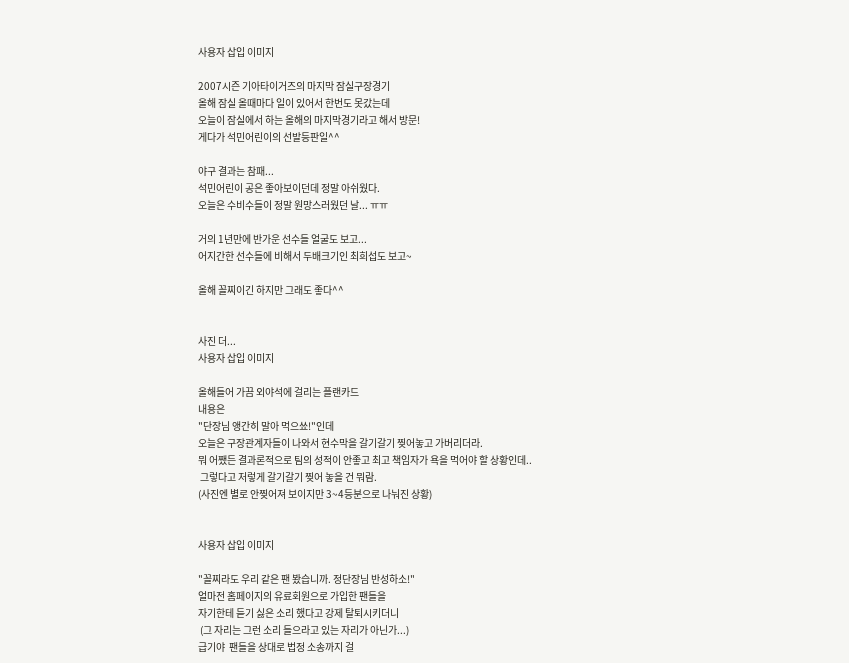사용자 삽입 이미지

2007시즌 기아타이거즈의 마지막 잠실구장경기
올해 잠실 올때마다 일이 있어서 한번도 못갔는데
오늘이 잠실에서 하는 올해의 마지막경기라고 해서 방문!
게다가 석민어린이의 선발등판일^^

야구 결과는 참패...
석민어린이 공은 좋아보이던데 정말 아쉬웠다.
오늘은 수비수들이 정말 원망스러웠던 날... ㅠㅠ

거의 1년만에 반가운 선수들 얼굴도 보고...
어지간한 선수들에 비해서 두배크기인 최희섭도 보고~

올해 꼴찌이긴 하지만 그래도 좋다^^


사진 더...
사용자 삽입 이미지

올해들어 가끔 외야석에 걸리는 플랜카드
내용은
"단장님 앵간히 말아 먹으쑈!"인데
오늘은 구장관계자들이 나와서 현수막을 갈기갈기 찢어놓고 가버리더라.
뭐 어쨌든 결과론적으로 팀의 성적이 안좋고 최고 책임자가 욕을 먹어야 할 상황인데..
 그렇다고 저렇게 갈기갈기 찢어 놓을 건 뭐람.
(사진엔 별로 안찢어져 보이지만 3~4등분으로 나눠진 상황)


사용자 삽입 이미지

"꼴찌라도 우리 같은 팬 봤습니까. 정단장님 반성하소!"
얼마전 홈페이지의 유료회원으로 가입한 팬들을
자기한테 듣기 싫은 소리 했다고 강제 탈퇴시키더니
 (그 자리는 그런 소리 들으라고 있는 자리가 아닌가...)
급기야  팬들을 상대로 법정 소송까지 걸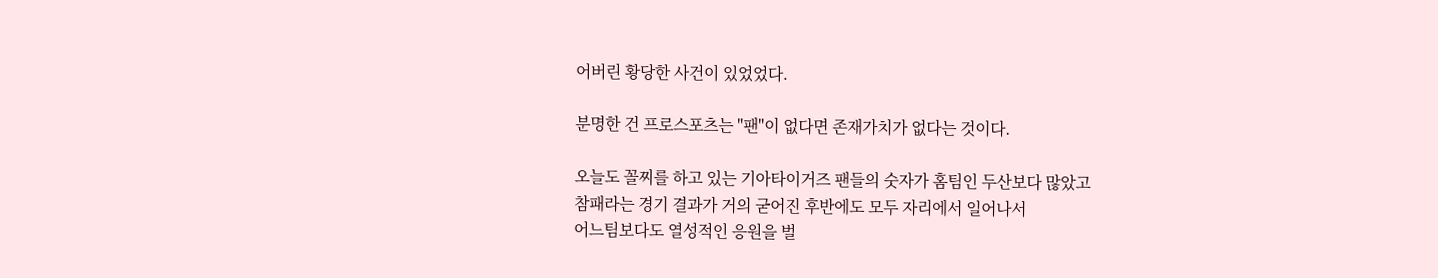어버린 황당한 사건이 있었었다.

분명한 건 프로스포츠는 "팬"이 없다면 존재가치가 없다는 것이다.

오늘도 꼴찌를 하고 있는 기아타이거즈 팬들의 숫자가 홈팀인 두산보다 많았고
참패라는 경기 결과가 거의 굳어진 후반에도 모두 자리에서 일어나서
어느팀보다도 열성적인 응원을 벌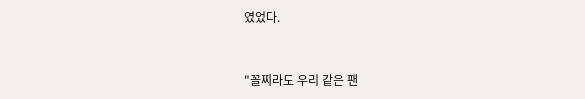였었다.


"꼴찌라도 우리 같은 팬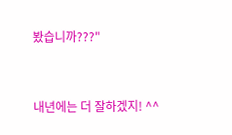봤습니까???"


내년에는 더 잘하겠지! ^^